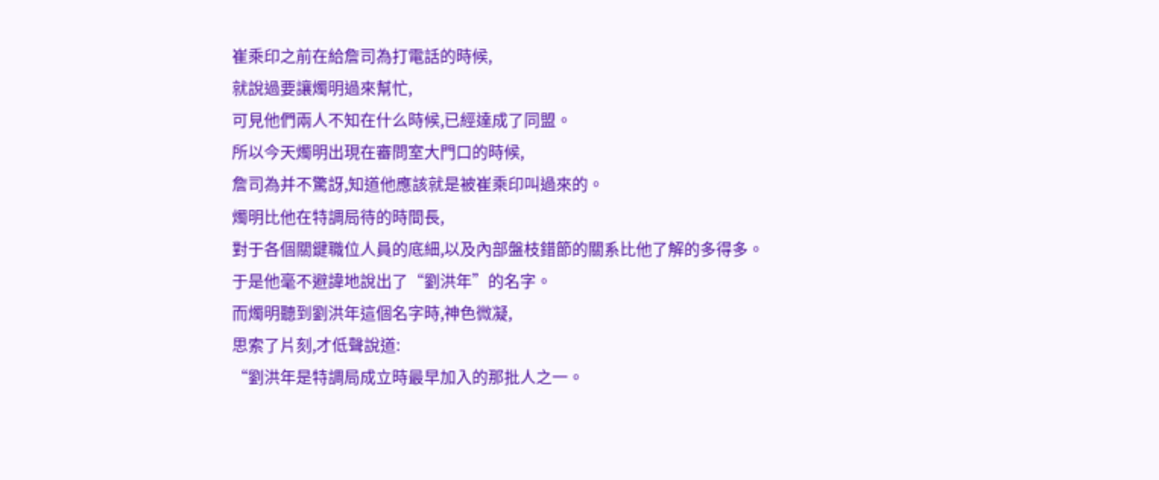崔乘印之前在給詹司為打電話的時候,
就說過要讓燭明過來幫忙,
可見他們兩人不知在什么時候,已經達成了同盟。
所以今天燭明出現在審問室大門口的時候,
詹司為并不驚訝,知道他應該就是被崔乘印叫過來的。
燭明比他在特調局待的時間長,
對于各個關鍵職位人員的底細,以及內部盤枝錯節的關系比他了解的多得多。
于是他毫不避諱地說出了“劉洪年”的名字。
而燭明聽到劉洪年這個名字時,神色微凝,
思索了片刻,才低聲說道:
“劉洪年是特調局成立時最早加入的那批人之一。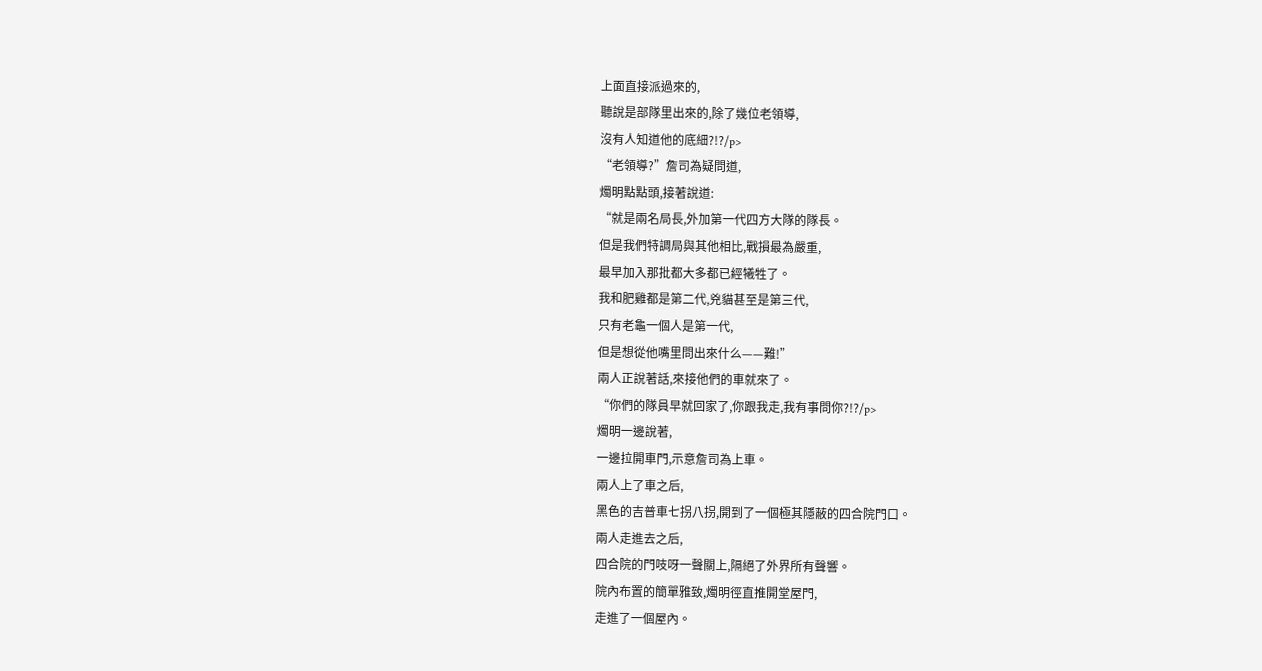上面直接派過來的,
聽說是部隊里出來的,除了幾位老領導,
沒有人知道他的底細?!?/p>
“老領導?”詹司為疑問道,
燭明點點頭,接著說道:
“就是兩名局長,外加第一代四方大隊的隊長。
但是我們特調局與其他相比,戰損最為嚴重,
最早加入那批都大多都已經犧牲了。
我和肥雞都是第二代,兇貓甚至是第三代,
只有老龜一個人是第一代,
但是想從他嘴里問出來什么——難!”
兩人正說著話,來接他們的車就來了。
“你們的隊員早就回家了,你跟我走,我有事問你?!?/p>
燭明一邊說著,
一邊拉開車門,示意詹司為上車。
兩人上了車之后,
黑色的吉普車七拐八拐,開到了一個極其隱蔽的四合院門口。
兩人走進去之后,
四合院的門吱呀一聲關上,隔絕了外界所有聲響。
院內布置的簡單雅致,燭明徑直推開堂屋門,
走進了一個屋內。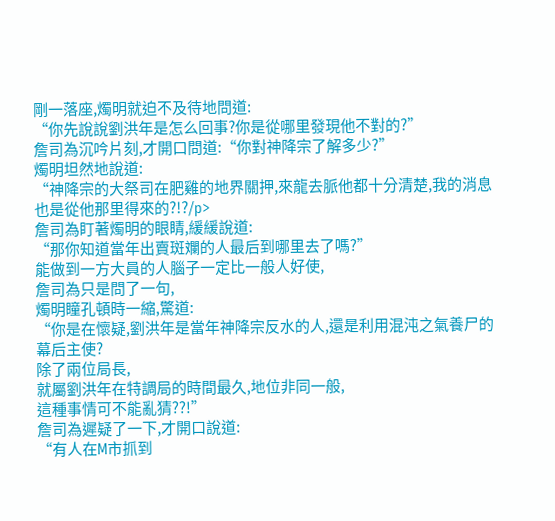剛一落座,燭明就迫不及待地問道:
“你先說說劉洪年是怎么回事?你是從哪里發現他不對的?”
詹司為沉吟片刻,才開口問道:“你對神降宗了解多少?”
燭明坦然地說道:
“神降宗的大祭司在肥雞的地界關押,來龍去脈他都十分清楚,我的消息也是從他那里得來的?!?/p>
詹司為盯著燭明的眼睛,緩緩說道:
“那你知道當年出賣斑斕的人最后到哪里去了嗎?”
能做到一方大員的人腦子一定比一般人好使,
詹司為只是問了一句,
燭明瞳孔頓時一縮,驚道:
“你是在懷疑,劉洪年是當年神降宗反水的人,還是利用混沌之氣養尸的幕后主使?
除了兩位局長,
就屬劉洪年在特調局的時間最久,地位非同一般,
這種事情可不能亂猜??!”
詹司為遲疑了一下,才開口說道:
“有人在M市抓到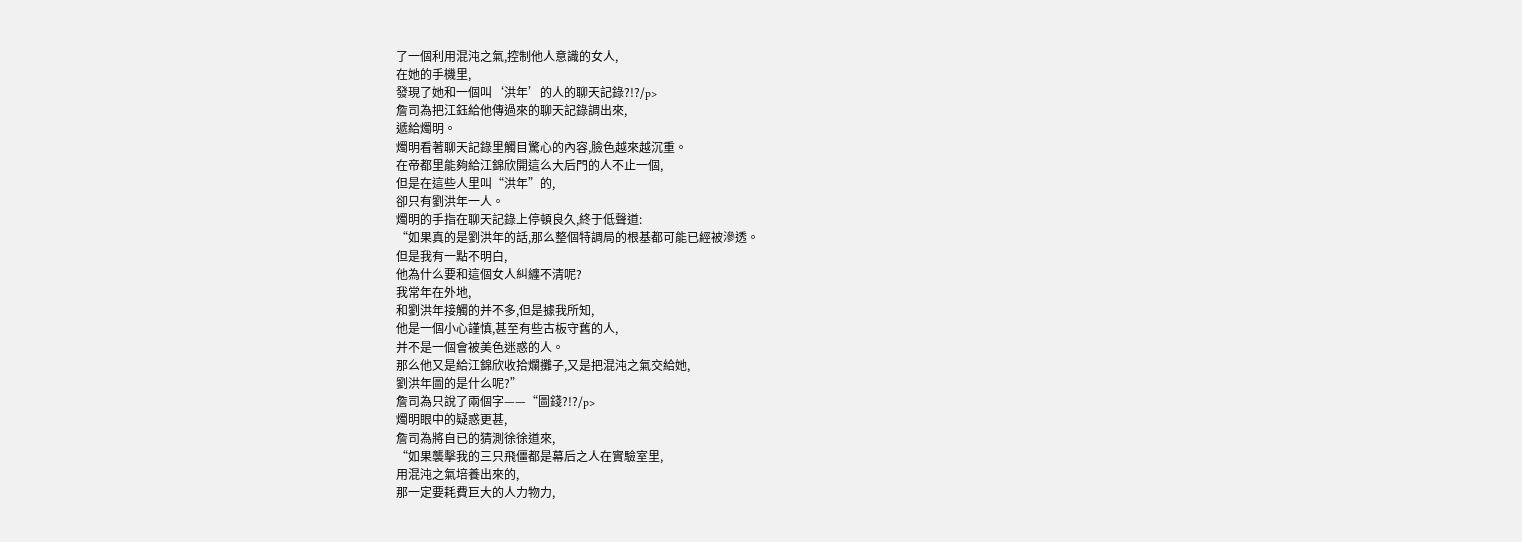了一個利用混沌之氣,控制他人意識的女人,
在她的手機里,
發現了她和一個叫‘洪年’的人的聊天記錄?!?/p>
詹司為把江鈺給他傳過來的聊天記錄調出來,
遞給燭明。
燭明看著聊天記錄里觸目驚心的內容,臉色越來越沉重。
在帝都里能夠給江錦欣開這么大后門的人不止一個,
但是在這些人里叫“洪年”的,
卻只有劉洪年一人。
燭明的手指在聊天記錄上停頓良久,終于低聲道:
“如果真的是劉洪年的話,那么整個特調局的根基都可能已經被滲透。
但是我有一點不明白,
他為什么要和這個女人糾纏不清呢?
我常年在外地,
和劉洪年接觸的并不多,但是據我所知,
他是一個小心謹慎,甚至有些古板守舊的人,
并不是一個會被美色迷惑的人。
那么他又是給江錦欣收拾爛攤子,又是把混沌之氣交給她,
劉洪年圖的是什么呢?”
詹司為只說了兩個字——“圖錢?!?/p>
燭明眼中的疑惑更甚,
詹司為將自已的猜測徐徐道來,
“如果襲擊我的三只飛僵都是幕后之人在實驗室里,
用混沌之氣培養出來的,
那一定要耗費巨大的人力物力,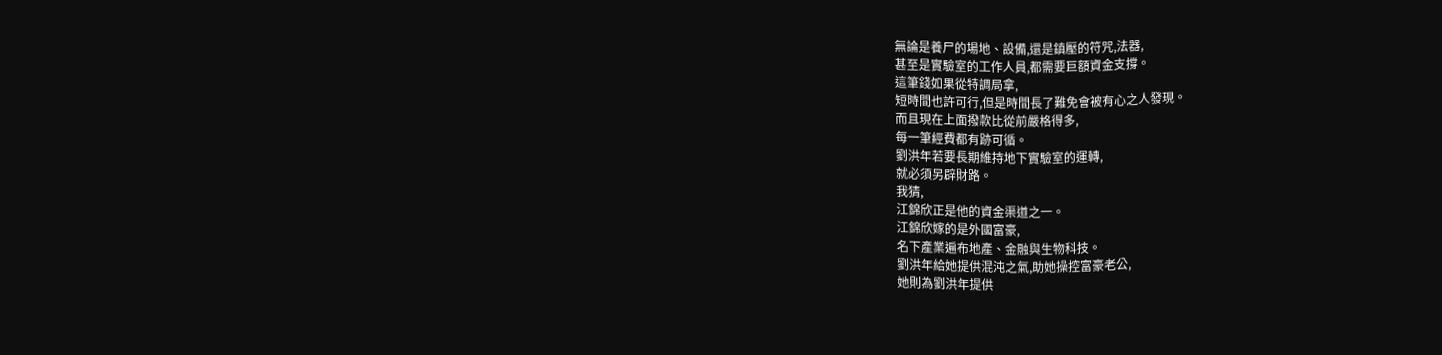無論是養尸的場地、設備,還是鎮壓的符咒,法器,
甚至是實驗室的工作人員,都需要巨額資金支撐。
這筆錢如果從特調局拿,
短時間也許可行,但是時間長了難免會被有心之人發現。
而且現在上面撥款比從前嚴格得多,
每一筆經費都有跡可循。
劉洪年若要長期維持地下實驗室的運轉,
就必須另辟財路。
我猜,
江錦欣正是他的資金渠道之一。
江錦欣嫁的是外國富豪,
名下產業遍布地產、金融與生物科技。
劉洪年給她提供混沌之氣,助她操控富豪老公,
她則為劉洪年提供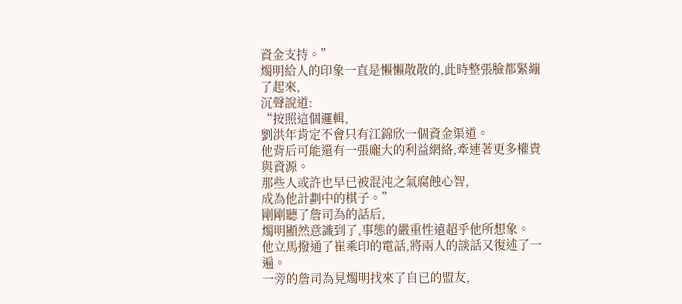資金支持。”
燭明給人的印象一直是懶懶散散的,此時整張臉都緊繃了起來,
沉聲說道:
“按照這個邏輯,
劉洪年肯定不會只有江錦欣一個資金渠道。
他背后可能還有一張龐大的利益網絡,牽連著更多權貴與資源。
那些人或許也早已被混沌之氣腐蝕心智,
成為他計劃中的棋子。”
剛剛聽了詹司為的話后,
燭明顯然意識到了,事態的嚴重性遠超乎他所想象。
他立馬撥通了崔乘印的電話,將兩人的談話又復述了一遍。
一旁的詹司為見燭明找來了自已的盟友,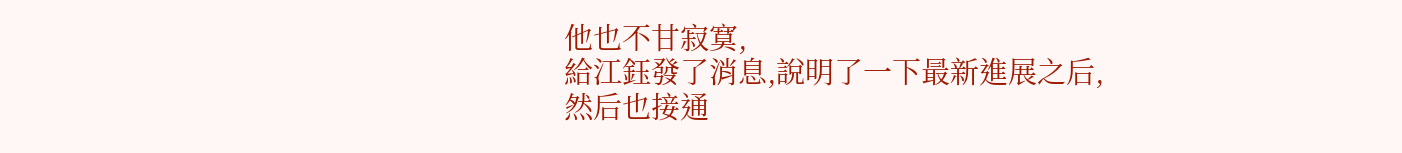他也不甘寂寞,
給江鈺發了消息,說明了一下最新進展之后,
然后也接通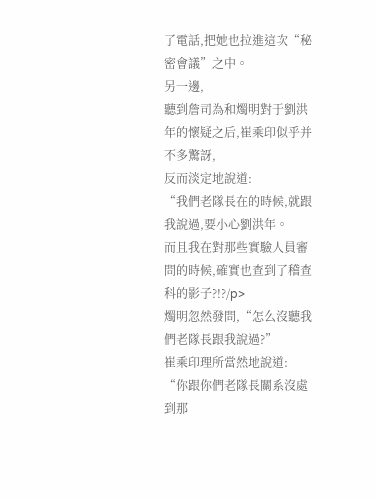了電話,把她也拉進這次“秘密會議”之中。
另一邊,
聽到詹司為和燭明對于劉洪年的懷疑之后,崔乘印似乎并不多驚訝,
反而淡定地說道:
“我們老隊長在的時候,就跟我說過,要小心劉洪年。
而且我在對那些實驗人員審問的時候,確實也查到了稽查科的影子?!?/p>
燭明忽然發問,“怎么沒聽我們老隊長跟我說過?”
崔乘印理所當然地說道:
“你跟你們老隊長關系沒處到那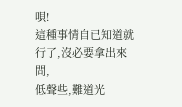唄!
這種事情自已知道就行了,沒必要拿出來問,
低聲些,難道光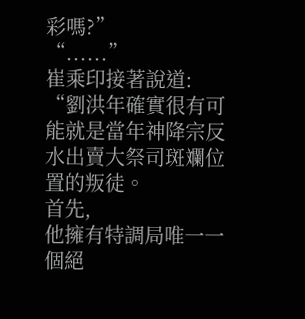彩嗎?”
“......”
崔乘印接著說道:
“劉洪年確實很有可能就是當年神降宗反水出賣大祭司斑斕位置的叛徒。
首先,
他擁有特調局唯一一個絕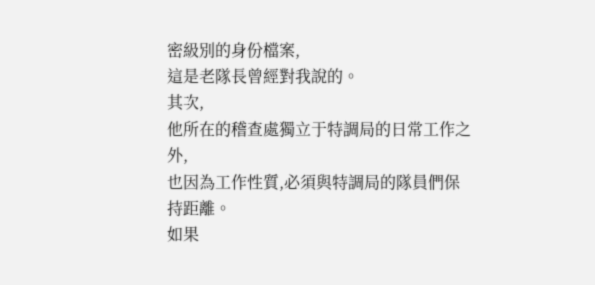密級別的身份檔案,
這是老隊長曾經對我說的。
其次,
他所在的稽查處獨立于特調局的日常工作之外,
也因為工作性質,必須與特調局的隊員們保持距離。
如果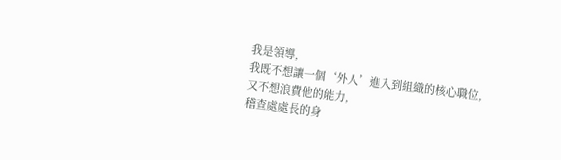我是領導,
我既不想讓一個‘外人’進入到組織的核心職位,
又不想浪費他的能力,
稽查處處長的身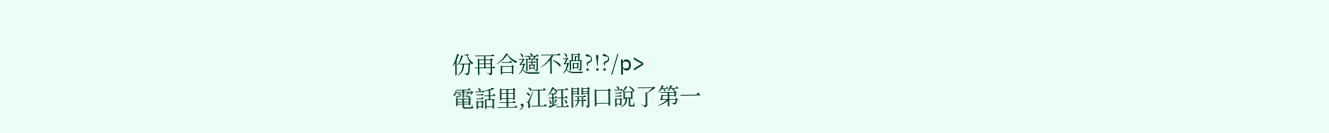份再合適不過?!?/p>
電話里,江鈺開口說了第一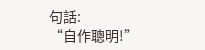句話:
“自作聰明!”